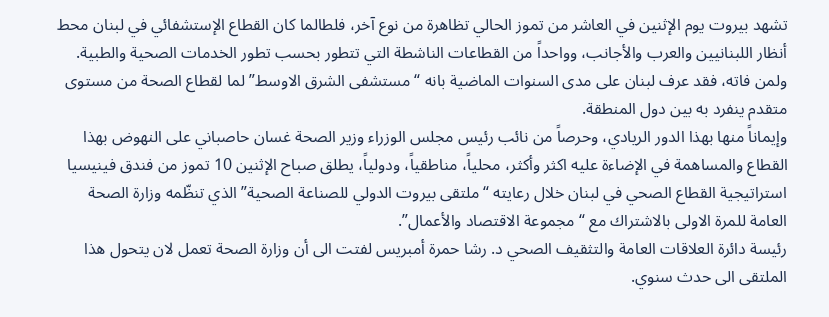تشهد بيروت يوم الإثنين في العاشر من تموز الحالي تظاهرة من نوع آخر، فلطالما كان القطاع الإستشفائي في لبنان محط أنظار اللبنانيين والعرب والأجانب، وواحداً من القطاعات الناشطة التي تتطور بحسب تطور الخدمات الصحية والطبية. ولمن فاته، فقد عرف لبنان على مدى السنوات الماضية بانه “مستشفى الشرق الاوسط” لما لقطاع الصحة من مستوى متقدم ينفرد به بين دول المنطقة.
وإيماناً منها بهذا الدور الريادي، وحرصاً من نائب رئيس مجلس الوزراء وزير الصحة غسان حاصباني على النهوض بهذا القطاع والمساهمة في الإضاءة عليه اكثر وأكثر، محلياً، مناطقياً، ودولياً، يطلق صباح الإثنين 10 تموز من فندق فينيسيا استراتيجية القطاع الصحي في لبنان خلال رعايته “ملتقى بيروت الدولي للصناعة الصحية” الذي تنظّمه وزارة الصحة العامة للمرة الاولى بالاشتراك مع “مجموعة الاقتصاد والأعمال”.
رئيسة دائرة العلاقات العامة والتثقيف الصحي د. رشا حمرة أمبريس لفتت الى أن وزارة الصحة تعمل لان يتحول هذا الملتقى الى حدث سنوي.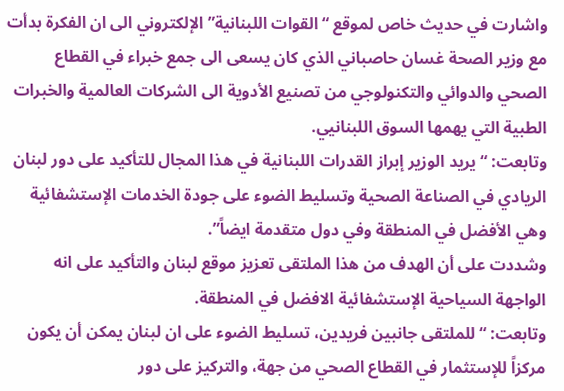واشارت في حديث خاص لموقع “القوات اللبنانية” الإلكتروني الى ان الفكرة بدأت مع وزير الصحة غسان حاصباني الذي كان يسعى الى جمع خبراء في القطاع الصحي والدوائي والتكنولوجي من تصنيع الأدوية الى الشركات العالمية والخبرات الطبية التي يهمها السوق اللبنانيي.
وتابعت: “يريد الوزير إبراز القدرات اللبنانية في هذا المجال للتأكيد على دور لبنان الريادي في الصناعة الصحية وتسليط الضوء على جودة الخدمات الإستشفائية وهي الأفضل في المنطقة وفي دول متقدمة ايضاً”.
وشددت على أن الهدف من هذا الملتقى تعزيز موقع لبنان والتأكيد على انه الواجهة السياحية الإستشفائية الافضل في المنطقة.
وتابعت: “للملتقى جانبين فريدين، تسليط الضوء على ان لبنان يمكن أن يكون مركزاً للإستثمار في القطاع الصحي من جهة، والتركيز على دور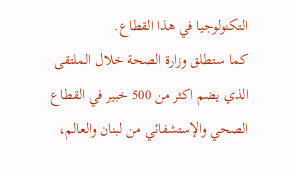التكنولوجيا في هذا القطاع.
كما ستطلق وزارة الصحة خلال الملتقى الذي يضم اكثر من 500 خبير في القطاع الصحي والإستشفائي من لبنان والعالم،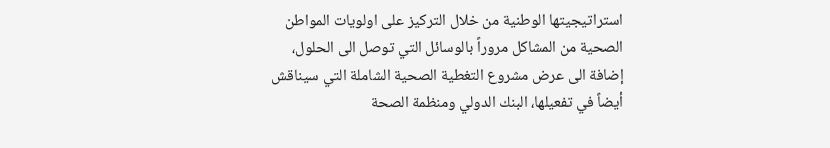استراتيجيتها الوطنية من خلال التركيز على اولويات المواطن الصحية من المشاكل مروراً بالوسائل التي توصل الى الحلول، إضافة الى عرض مشروع التغطية الصحية الشاملة التي سيناقش أيضاً في تفعيلها، البنك الدولي ومنظمة الصحة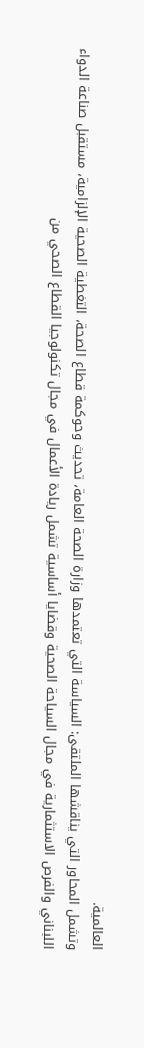العالمية.
وتشمل المحاور التي يناقشها الملتقى: السياسة التي تعتمدها وزارة الصحة العامة، تحديث وحوكمة قطاع الصحة، التغطية الصحية الإلزامية، مستقبل صناعة الدواء اللبناني والفرص الاستثمارية في مجال السياحة الصحية وقضايا أساسية تشمل ريادة الأعمال في مجال تكنولوجيا القطاع الصحي من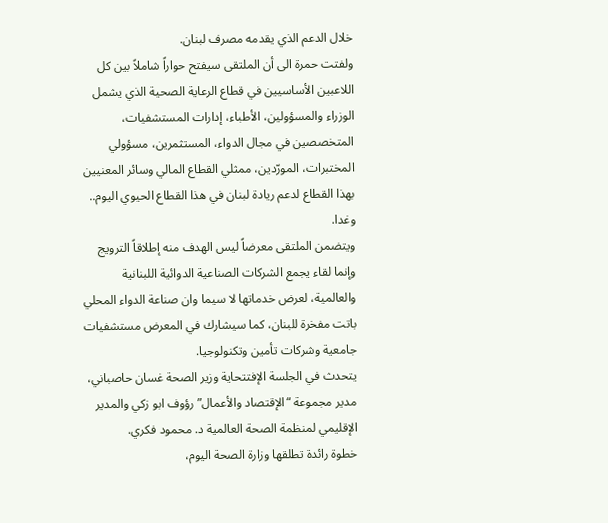خلال الدعم الذي يقدمه مصرف لبنان.
ولفتت حمرة الى أن الملتقى سيفتح حواراً شاملاً بين كل اللاعبين الأساسيين في قطاع الرعاية الصحية الذي يشمل الوزراء والمسؤولين، الأطباء، إدارات المستشفيات، المتخصصين في مجال الدواء، المستثمرين، مسؤولي المختبرات، المورّدين، ممثلي القطاع المالي وسائر المعنيين بهذا القطاع لدعم ريادة لبنان في هذا القطاع الحيوي اليوم.. وغدا.
ويتضمن الملتقى معرضاً ليس الهدف منه إطلاقاً الترويج وإنما لقاء يجمع الشركات الصناعية الدوائية اللبنانية والعالمية، لعرض خدماتها لا سيما وان صناعة الدواء المحلي باتت مفخرة للبنان، كما سيشارك في المعرض مستشفيات جامعية وشركات تأمين وتكنولوجيا.
يتحدث في الجلسة الإفتتحاية وزير الصحة غسان حاصباني، مدير مجموعة “الإقتصاد والأعمال” رؤوف ابو زكي والمدير الإقليمي لمنظمة الصحة العالمية د. محمود فكري.
خطوة رائدة تطلقها وزارة الصحة اليوم،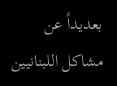بعديداً عن مشاكل اللبنانيين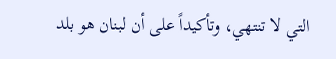التي لا تنتهي، وتأكيداً على أن لبنان هو بلد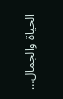الحياة والجمال…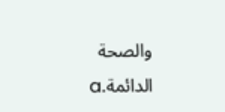والصحة الدائمة.a